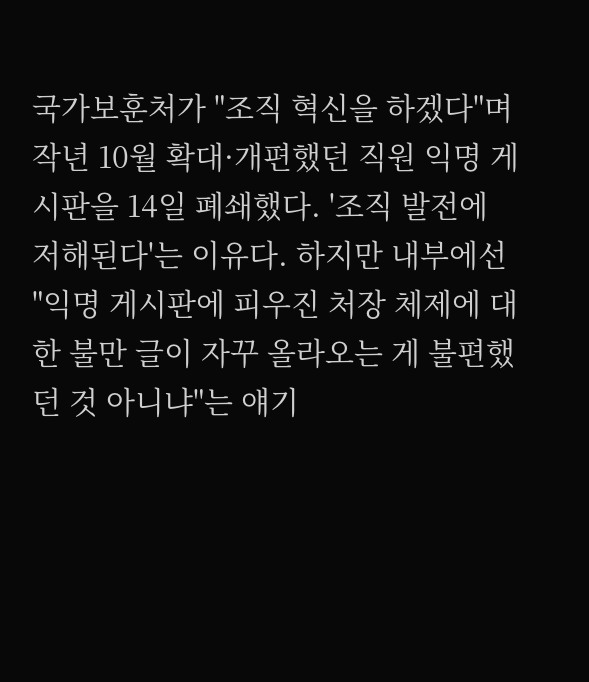국가보훈처가 "조직 혁신을 하겠다"며 작년 10월 확대·개편했던 직원 익명 게시판을 14일 폐쇄했다. '조직 발전에 저해된다'는 이유다. 하지만 내부에선 "익명 게시판에 피우진 처장 체제에 대한 불만 글이 자꾸 올라오는 게 불편했던 것 아니냐"는 얘기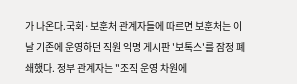가 나온다.국회·보훈처 관계자들에 따르면 보훈처는 이날 기존에 운영하던 직원 익명 게시판 '보톡스'를 잠정 폐쇄했다. 정부 관계자는 "조직 운영 차원에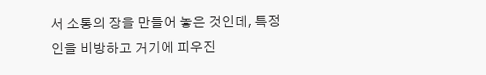서 소통의 장을 만들어 놓은 것인데, 특정인을 비방하고 거기에 피우진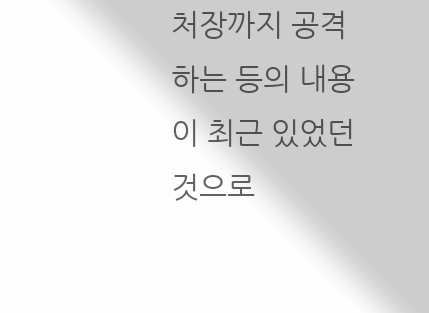처장까지 공격하는 등의 내용이 최근 있었던 것으로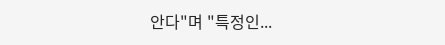안다"며 "특정인...